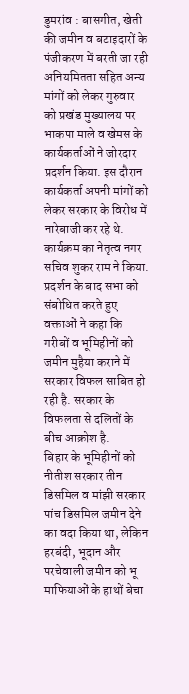डुमरांव : बासगीत, खेती की जमीन व बटाइदारों के पंजीकरण में बरती जा रही अनियमितता सहित अन्य मांगों को लेकर गुरुवार को प्रखंड मुख्यालय पर भाकपा माले व खेमस के कार्यकर्ताओं ने जोरदार प्रदर्शन किया. इस दौरान कार्यकर्ता अपनी मांगों को लेकर सरकार के विरोध में नारेबाजी कर रहे थे.
कार्यक्रम का नेतृत्व नगर सचिव शुकर राम ने किया. प्रदर्शन के बाद सभा को संबोधित करते हुए वक्ताओं ने कहा कि गरीबों व भूमिहीनों को जमीन मुहैया कराने में सरकार विफल साबित हो रही है. सरकार के विफलता से दलितों के बीच आक्रोश है.
बिहार के भूमिहीनों को नीतीश सरकार तीन डिसमिल व मांझी सरकार पांच डिसमिल जमीन देने का वदा किया था, लेकिन हरबंदी, भूदान और परचेवाली जमीन को भू माफियाओं के हाथों बेचा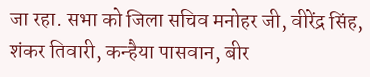जा रहा. सभा को जिला सचिव मनोहर जी, वीरेंद्र सिंह, शंकर तिवारी, कन्हैया पासवान, बीर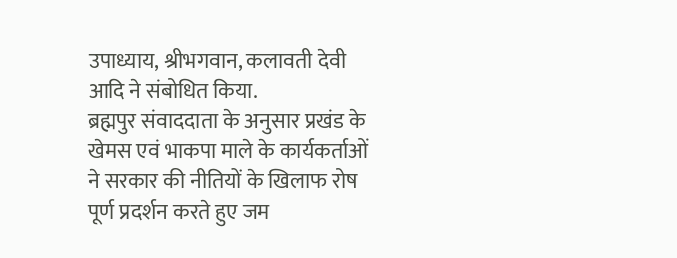उपाध्याय, श्रीभगवान, कलावती देवी आदि ने संबोधित किया.
ब्रह्मपुर संवाददाता के अनुसार प्रखंड के खेमस एवं भाकपा माले के कार्यकर्ताओं ने सरकार की नीतियों के खिलाफ रोष पूर्ण प्रदर्शन करते हुए जम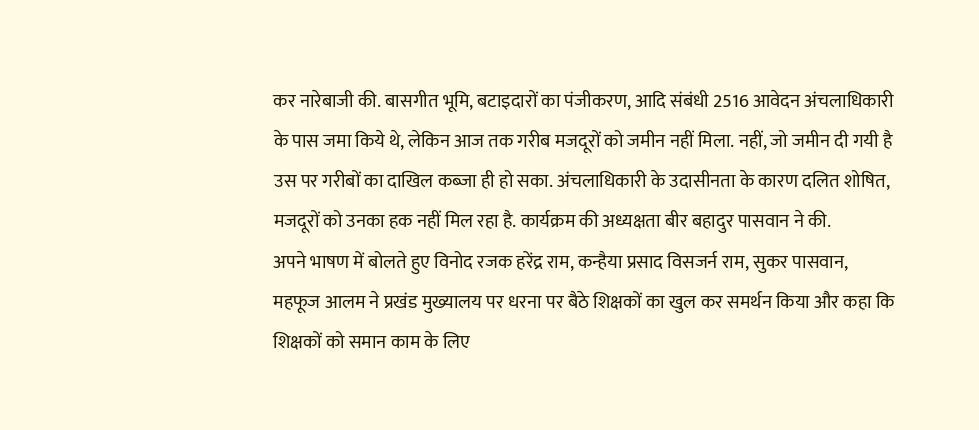कर नारेबाजी की. बासगीत भूमि, बटाइदारों का पंजीकरण, आदि संबंधी 2516 आवेदन अंचलाधिकारी के पास जमा किये थे, लेकिन आज तक गरीब मजदूरों को जमीन नहीं मिला. नहीं, जो जमीन दी गयी है उस पर गरीबों का दाखिल कब्जा ही हो सका. अंचलाधिकारी के उदासीनता के कारण दलित शोषित, मजदूरों को उनका हक नहीं मिल रहा है. कार्यक्रम की अध्यक्षता बीर बहादुर पासवान ने की.
अपने भाषण में बोलते हुए विनोद रजक हरेंद्र राम, कन्हैया प्रसाद विसजर्न राम, सुकर पासवान, महफूज आलम ने प्रखंड मुख्यालय पर धरना पर बैठे शिक्षकों का खुल कर समर्थन किया और कहा कि शिक्षकों को समान काम के लिए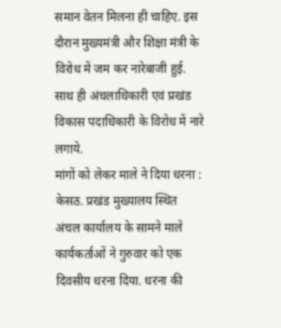समान वेतन मिलना ही चाहिए. इस दौरान मुख्यमंत्री और शिक्षा मंत्री के विरोध में जम कर नारेबाजी हुई. साथ ही अंचलाधिकारी एवं प्रखंड विकास पदाधिकारी के विरोध में नारे लगाये.
मांगों को लेकर माले ने दिया धरना : केसठ. प्रखंड मुख्यालय स्थित अंचल कार्यालय के सामने माले कार्यकर्ताओं ने गुरुवार को एक दिवसीय धरना दिया. धरना की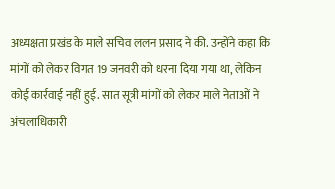अध्यक्षता प्रखंड के माले सचिव ललन प्रसाद ने की. उन्होंने कहा कि मांगों को लेकर विगत 19 जनवरी को धरना दिया गया था, लेकिन कोई कार्रवाई नहीं हुई. सात सूत्री मांगों को लेकर माले नेताओं ने अंचलाधिकारी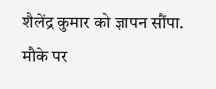शैलेंद्र कुमार को ज्ञापन सौंपा. मौके पर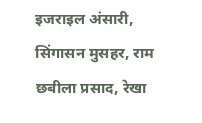इजराइल अंसारी, सिंगासन मुसहर, राम छबीला प्रसाद, रेखा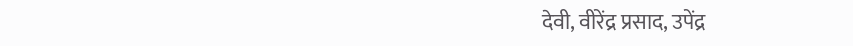देवी, वीरेंद्र प्रसाद, उपेंद्र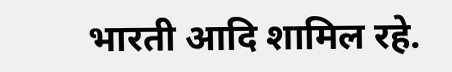भारती आदि शामिल रहे.